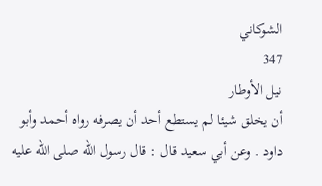الشوكاني
347
نيل الأوطار
أن يخلق شيئا لم يستطع أحد أن يصرفه رواه أحمد وأبو داود . وعن أبي سعيد قال : قال رسول الله صلى الله عليه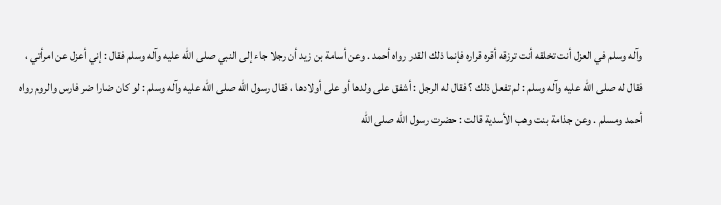وآله وسلم في العزل أنت تخلقه أنت ترزقه أقره قراره فإنما ذلك القدر رواه أحمد . وعن أسامة بن زيد أن رجلا جاء إلى النبي صلى الله عليه وآله وسلم فقال : إني أعزل عن امرأتي ، فقال له صلى الله عليه وآله وسلم : لم تفعل ذلك ؟ فقال له الرجل : أشفق على ولدها أو على أولادها ، فقال رسول الله صلى الله عليه وآله وسلم : لو كان ضارا ضر فارس والروم رواه أحمد ومسلم . وعن جذامة بنت وهب الأسدية قالت : حضرت رسول الله صلى الله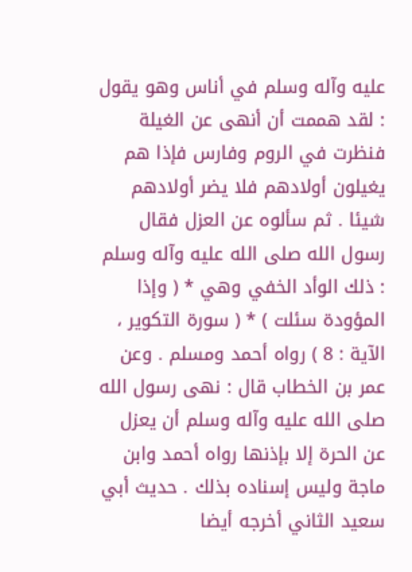عليه وآله وسلم في أناس وهو يقول : لقد هممت أن أنهى عن الغيلة فنظرت في الروم وفارس فإذا هم يغيلون أولادهم فلا يضر أولادهم شيئا . ثم سألوه عن العزل فقال رسول الله صلى الله عليه وآله وسلم : ذلك الوأد الخفي وهي * ( وإذا المؤودة سئلت ) * ( سورة التكوير ، الآية : 8 ) رواه أحمد ومسلم . وعن عمر بن الخطاب قال : نهى رسول الله صلى الله عليه وآله وسلم أن يعزل عن الحرة إلا بإذنها رواه أحمد وابن ماجة وليس إسناده بذلك . حديث أبي سعيد الثاني أخرجه أيضا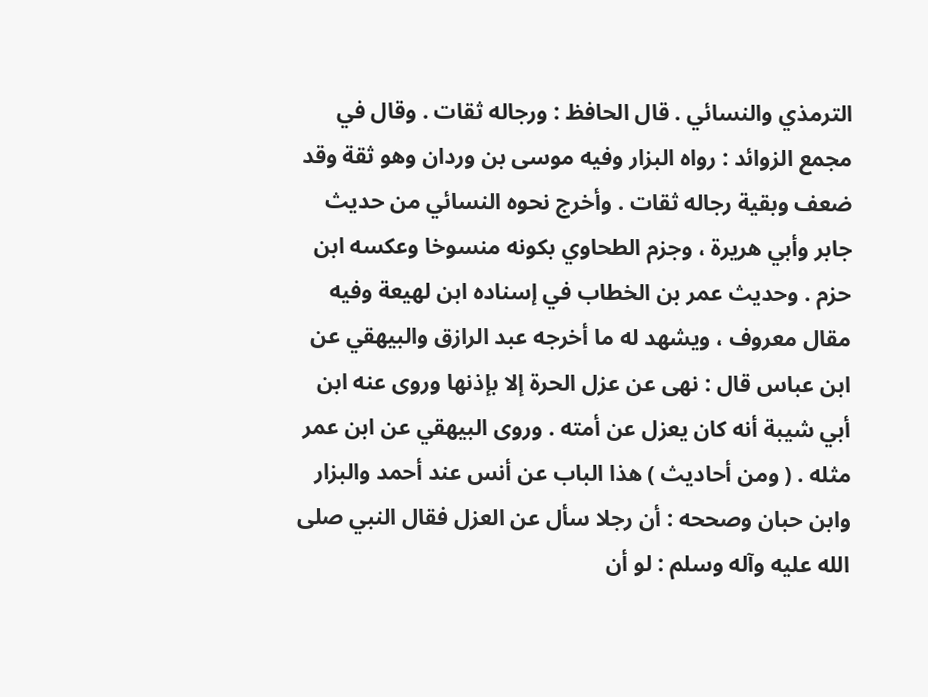الترمذي والنسائي . قال الحافظ : ورجاله ثقات . وقال في مجمع الزوائد : رواه البزار وفيه موسى بن وردان وهو ثقة وقد ضعف وبقية رجاله ثقات . وأخرج نحوه النسائي من حديث جابر وأبي هريرة ، وجزم الطحاوي بكونه منسوخا وعكسه ابن حزم . وحديث عمر بن الخطاب في إسناده ابن لهيعة وفيه مقال معروف ، ويشهد له ما أخرجه عبد الرازق والبيهقي عن ابن عباس قال : نهى عن عزل الحرة إلا بإذنها وروى عنه ابن أبي شيبة أنه كان يعزل عن أمته . وروى البيهقي عن ابن عمر مثله . ( ومن أحاديث ) هذا الباب عن أنس عند أحمد والبزار وابن حبان وصححه : أن رجلا سأل عن العزل فقال النبي صلى الله عليه وآله وسلم : لو أن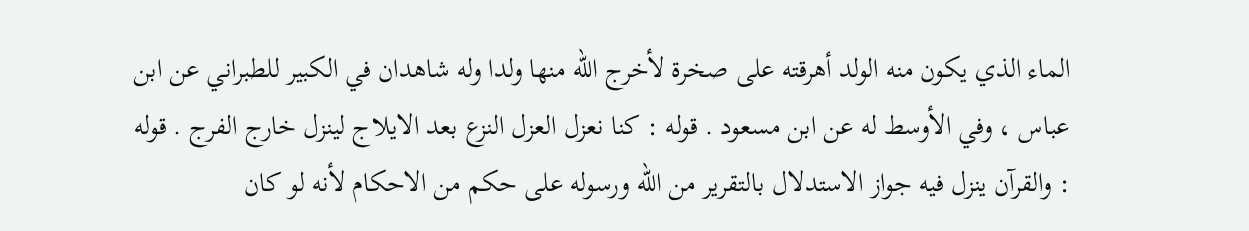الماء الذي يكون منه الولد أهرقته على صخرة لأخرج الله منها ولدا وله شاهدان في الكبير للطبراني عن ابن عباس ، وفي الأوسط له عن ابن مسعود . قوله : كنا نعزل العزل النزع بعد الايلاج لينزل خارج الفرج . قوله : والقرآن ينزل فيه جواز الاستدلال بالتقرير من الله ورسوله على حكم من الاحكام لأنه لو كان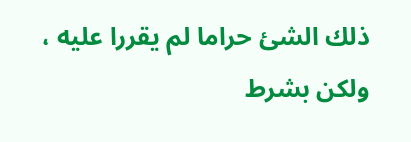ذلك الشئ حراما لم يقررا عليه ، ولكن بشرط